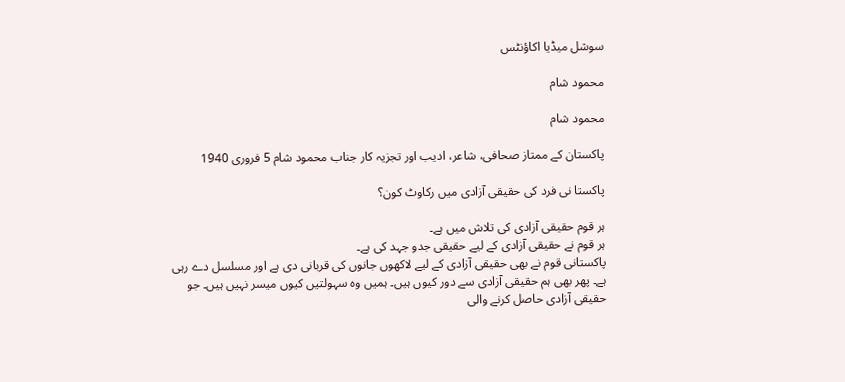سوشل میڈیا اکاؤنٹس

محمود شام

محمود شام

پاکستان کے ممتاز صحافی، شاعر، ادیب اور تجزیہ کار جناب محمود شام 5 فروری 1940

پاکستا نی فرد کی حقیقی آزادی میں رکاوٹ کون؟

ہر قوم حقیقی آزادی کی تلاش میں ہے۔
ہر قوم نے حقیقی آزادی کے لیے حقیقی جدو جہد کی ہے۔
پاکستانی قوم نے بھی حقیقی آزادی کے لیے لاکھوں جانوں کی قربانی دی ہے اور مسلسل دے رہی ہے۔ پھر بھی ہم حقیقی آزادی سے دور کیوں ہیں۔ ہمیں وہ سہولتیں کیوں میسر نہیں ہیں۔ جو حقیقی آزادی حاصل کرنے والی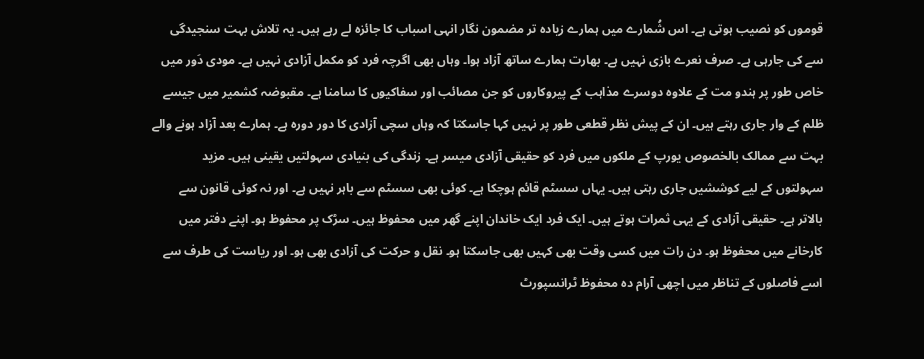قوموں کو نصیب ہوتی ہے۔ اس شُمارے میں ہمارے زیادہ تر مضمون نگار انہی اسباب کا جائزہ لے رہے ہیں۔ یہ تلاش بہت سنجیدگی سے کی جارہی ہے۔ صرف نعرے بازی نہیں ہے۔ بھارت ہمارے ساتھ آزاد ہوا۔ وہاں بھی اگرچہ فرد کو مکمل آزادی نہیں ہے۔ مودی دَور میں خاص طور پر ہندو مت کے علاوہ دوسرے مذاہب کے پیروکاروں کو جن مصائب اور سفاکیوں کا سامنا ہے۔ مقبوضہ کشمیر میں جیسے ظلم کے وار جاری رہتے ہیں۔ ان کے پیش نظر قطعی طور پر نہیں کہا جاسکتا کہ وہاں سچی آزادی کا دور دورہ ہے۔ ہمارے بعد آزاد ہونے والے بہت سے ممالک بالخصوص یورپ کے ملکوں میں فرد کو حقیقی آزادی میسر ہے۔ زندگی کی بنیادی سہولتیں یقینی ہیں۔ مزید سہولتوں کے لیے کوششیں جاری رہتی ہیں۔ یہاں سسٹم قائم ہوچکا ہے۔ کوئی بھی سسٹم سے باہر نہیں ہے۔ اور نہ کوئی قانون سے بالاتر ہے۔ حقیقی آزادی کے یہی ثمرات ہوتے ہیں۔ ایک فرد ایک خاندان اپنے گھر میں محفوظ ہیں۔ سڑک پر محفوظ ہو۔ اپنے دفتر میں کارخانے میں محفوظ ہو۔ دن رات میں کسی وقت بھی کہیں بھی جاسکتا ہو۔ نقل و حرکت کی آزادی بھی ہو۔ اور ریاست کی طرف سے اسے فاصلوں کے تناظر میں اچھی آرام دہ محفوظ ٹرانسپورٹ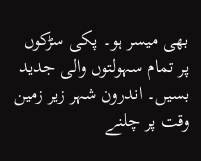بھی میسر ہو۔ پکی سڑکوں پر تمام سہولتوں والی جدید بسیں۔ اندرون شہر زیر زمین وقت پر چلنے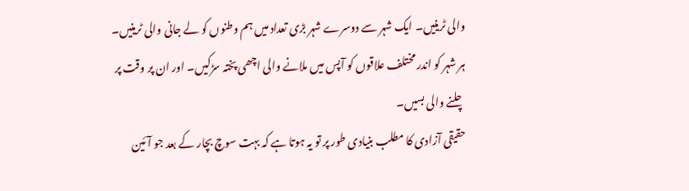والی ٹرینیں۔ ایک شہر سے دوسرے شہر بڑی تعداد میں ہم وطنوں کو لے جانی والی ٹرینیں۔ ہر شہر کو اندر مختلف علاقوں کو آپس میں ملانے والی اچھی پختہ سڑکیں۔ اور ان پر وقت پر چلنے والی بسیں۔
حقیقی آزادی کا مطلب بنیادی طور پر تو یہ ہوتا ہے کہ بہت سوچ بچار کے بعد جو آئین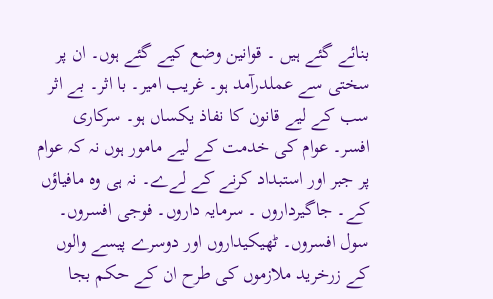بنائے گئے ہیں ۔ قوانین وضع کیے گئے ہوں۔ ان پر سختی سے عملدرآمد ہو۔ غریب امیر۔ با اثر۔ بے اثر سب کے لیے قانون کا نفاذ یکساں ہو۔ سرکاری افسر۔ عوام کی خدمت کے لیے مامور ہوں نہ کہ عوام پر جبر اور استبداد کرنے کے لےے۔ نہ ہی وہ مافیاؤں کے۔ جاگیرداروں ۔ سرمایہ داروں۔ فوجی افسروں۔ سول افسروں۔ ٹھیکیداروں اور دوسرے پیسے والوں کے زرخرید ملازموں کی طرح ان کے حکم بجا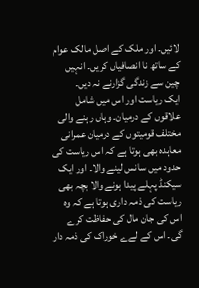لائیں۔ اور ملک کے اصل مالک عوام کے ساتھ نا انصافیاں کریں۔ انہیں چین سے زندگی گزارنے نہ دیں۔
ایک ریاست اور اس میں شامل علاقوں کے درمیان۔ وہاں رہنے والی مختلف قومیتوں کے درمیان عمرانی معاہدہ بھی ہوتا ہے کہ اس ریاست کی حدود میں سانس لینے والا۔ اور ایک سیکنڈ پہلے پیدا ہونے والا بچہ بھی ریاست کی ذمہ داری ہوتا ہے کہ وہ اس کی جان مال کی حفاظت کرے گی۔ اس کے لےے خوراک کی ذمہ دار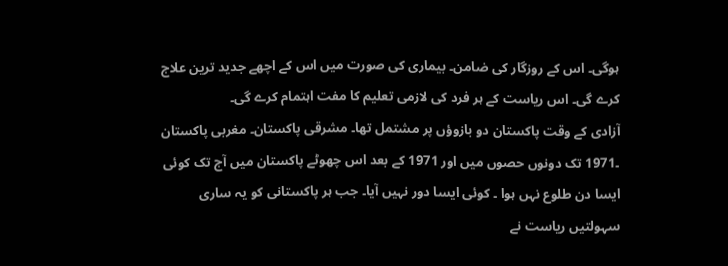ہوگی۔ اس کے روزگار کی ضامن۔ بیماری کی صورت میں اس کے اچھے جدید ترین علاج کرے گی۔ اس ریاست کے ہر فرد کی لازمی تعلیم کا مفت اہتمام کرے گی۔
آزادی کے وقت پاکستان دو بازوؤں پر مشتمل تھا۔ مشرقی پاکستان۔ مغربی پاکستان ۔1971 تک دونوں حصوں میں اور 1971 کے بعد اس چھوٹے پاکستان میں آج تک کوئی ایسا دن طلوع نہں ہوا ۔ کوئی ایسا دور نہیں آیا۔ جب ہر پاکستانی کو یہ ساری سہولتیں ریاست نے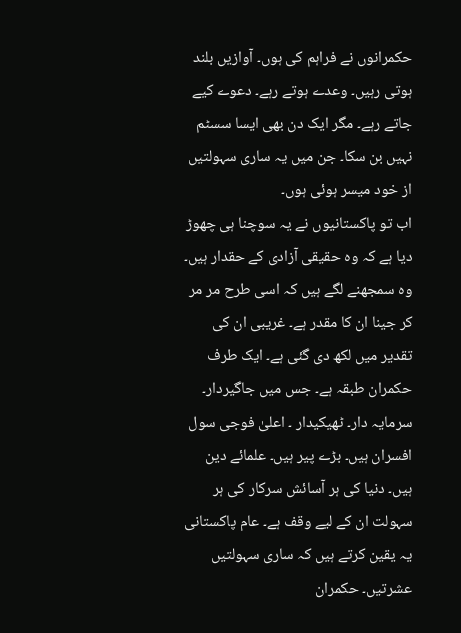حکمرانوں نے فراہم کی ہوں۔ آوازیں بلند ہوتی رہیں۔ وعدے ہوتے رہے۔ دعوے کیے جاتے رہے۔ مگر ایک دن بھی ایسا سسٹم نہیں بن سکا۔ جن میں یہ ساری سہولتیں از خود میسر ہوئی ہوں۔
اب تو پاکستانیوں نے یہ سوچنا ہی چھوڑ دیا ہے کہ وہ حقیقی آزادی کے حقدار ہیں۔ وہ سمجھنے لگے ہیں کہ اسی طرح مر مر کر جینا ان کا مقدر ہے۔ غریبی ان کی تقدیر میں لکھ دی گئی ہے۔ ایک طرف حکمران طبقہ ہے۔ جس میں جاگیردار۔ سرمایہ دار۔ ٹھیکیدار ۔ اعلیٰ فوجی سول افسران ہیں۔ بڑے پیر ہیں۔ علمائے دین ہیں۔ دنیا کی ہر آسائش سرکار کی ہر سہولت ان کے لیے وقف ہے۔ عام پاکستانی یہ یقین کرتے ہیں کہ ساری سہولتیں عشرتیں۔ حکمران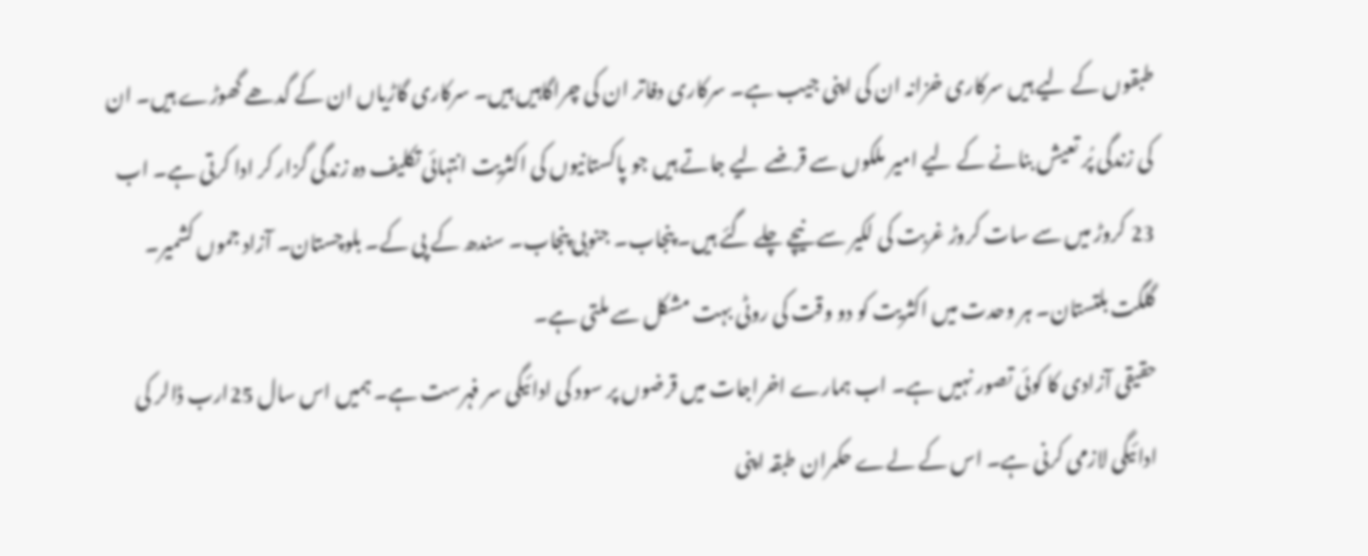طبقوں کے لیے ہیں سرکاری خزانہ ان کی اپنی جیب ہے۔ سرکاری دفاتر ان کی چراگاہیں ہیں۔ سرکاری گاڑیاں ان کے گدھے گھوڑے ہیں۔ ان کی زندگی پُر تعیش بنانے کے لیے امیر ملکوں سے قرضے لیے جاتے ہیں جو پاکستانیوں کی اکثریت انتہائی تکلیف دہ زندگی گزار کر ادا کرتی ہے۔ اب 23 کروڑ میں سے سات کروڑ غربت کی لکیر سے نیچے چلے گئے ہیں۔ پنجاب۔ جنوبی پنجاب۔ سندھ کے پی کے۔ بلوچستان۔ آزاد جموں کشمیر۔ گلگت بلتستان۔ ہر وحدت میں اکثریت کو دو وقت کی روٹی بہت مشکل سے ملتی ہے۔
حقیقی آزادی کا کوئی تصور نہیں ہے۔ اب ہمارے اخراجات میں قرضوں پر سود کی ادائیگی سر فہرست ہے۔ ہمیں اس سال 25ارب ڈالر کی ادائیگی لازمی کرنی ہے۔ اس کے لےے حکمران طبقہ اپنی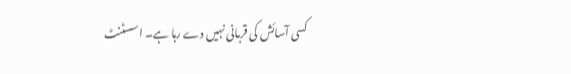کسی آسائش کی قربانی نہیں دے رہا ہے۔ اسسٹنٹ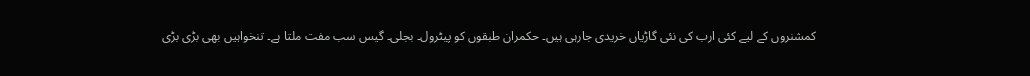کمشنروں کے لیے کئی ارب کی نئی گاڑیاں خریدی جارہی ہیں۔ حکمران طبقوں کو پیٹرول۔ بجلی۔ گیس سب مفت ملتا ہے۔ تنخواہیں بھی بڑی بڑی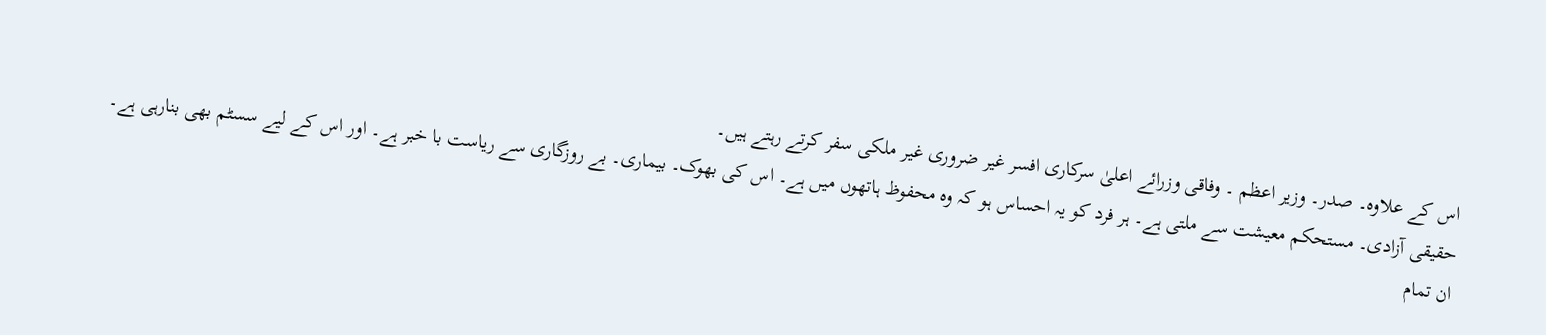اس کے علاوہ۔ صدر۔ وزیر اعظم ۔ وفاقی وزرائے اعلیٰ سرکاری افسر غیر ضروری غیر ملکی سفر کرتے رہتے ہیں۔
حقیقی آزادی۔ مستحکم معیشت سے ملتی ہے۔ ہر فرد کو یہ احساس ہو کہ وہ محفوظ ہاتھوں میں ہے۔ اس کی بھوک۔ بیماری۔ بے روزگاری سے ریاست با خبر ہے۔ اور اس کے لیے سسٹم بھی بنارہی ہے۔
ان تمام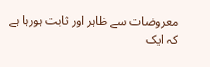معروضات سے ظاہر اور ثابت ہورہا ہے کہ ایک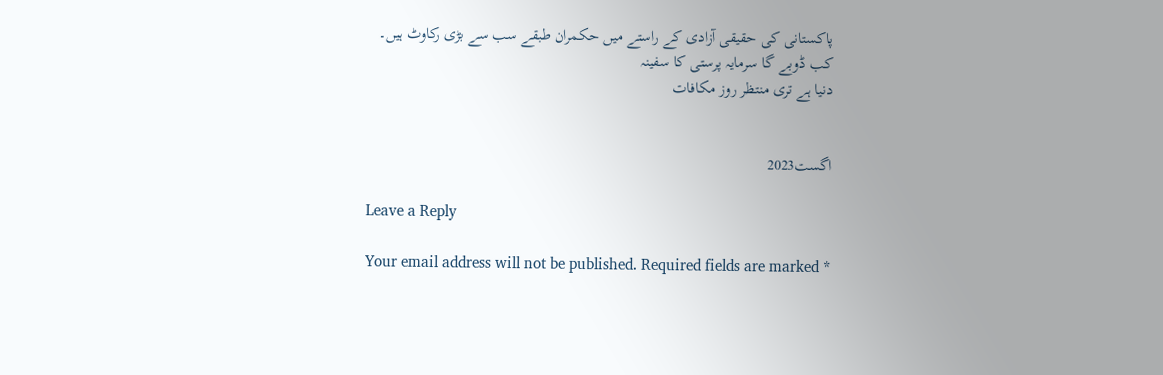پاکستانی کی حقیقی آزادی کے راستے میں حکمران طبقے سب سے بڑی رکاوٹ ہیں۔
کب ڈوبے گا سرمایہ پرستی کا سفینہ
دنیا ہے تری منتظر روز مکافات


اگست2023

Leave a Reply

Your email address will not be published. Required fields are marked *